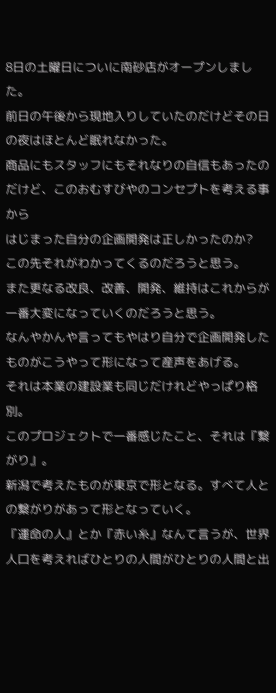8日の土曜日についに南砂店がオープンしました。
前日の午後から現地入りしていたのだけどその日の夜はほとんど眠れなかった。
商品にもスタッフにもそれなりの自信もあったのだけど、このおむすびやのコンセプトを考える事から
はじまった自分の企画開発は正しかったのか?
この先それがわかってくるのだろうと思う。
また更なる改良、改善、開発、維持はこれからが一番大変になっていくのだろうと思う。
なんやかんや言ってもやはり自分で企画開発したものがこうやって形になって産声をあげる。
それは本業の建設業も同じだけれどやっぱり格別。
このプロジェクトで一番感じたこと、それは『繋がり』。
新潟で考えたものが東京で形となる。すべて人との繋がりがあって形となっていく。
『運命の人』とか『赤い糸』なんて言うが、世界人口を考えればひとりの人間がひとりの人間と出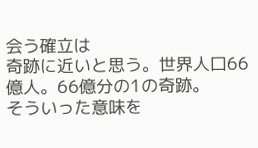会う確立は
奇跡に近いと思う。世界人口66億人。66億分の1の奇跡。
そういった意味を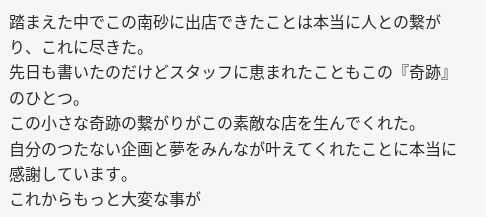踏まえた中でこの南砂に出店できたことは本当に人との繋がり、これに尽きた。
先日も書いたのだけどスタッフに恵まれたこともこの『奇跡』のひとつ。
この小さな奇跡の繋がりがこの素敵な店を生んでくれた。
自分のつたない企画と夢をみんなが叶えてくれたことに本当に感謝しています。
これからもっと大変な事が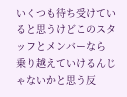いくつも待ち受けていると思うけどこのスタッフとメンバーなら
乗り越えていけるんじゃないかと思う反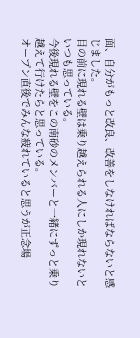面、自分がもっと改良、改善をしなければならないと感じました。
目の前に現れる壁は乗り越えられる人にしか現れないといつも思っている。
今後現れる壁をこの南砂のメンバーと一緒にずっと乗り越えて行けたらと思っている。
オープン直後でみんな疲れていると思うが正念場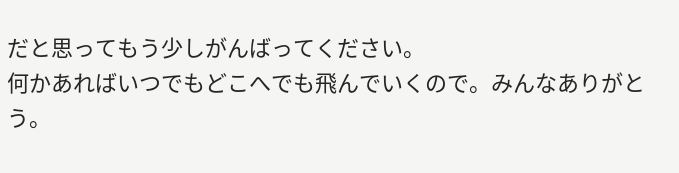だと思ってもう少しがんばってください。
何かあればいつでもどこへでも飛んでいくので。みんなありがとう。